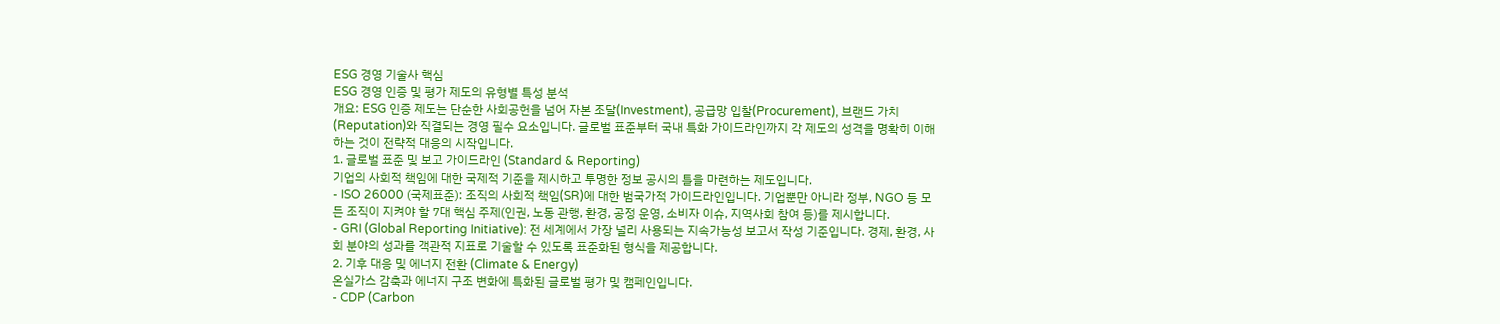ESG 경영 기술사 핵심
ESG 경영 인증 및 평가 제도의 유형별 특성 분석
개요: ESG 인증 제도는 단순한 사회공헌을 넘어 자본 조달(Investment), 공급망 입찰(Procurement), 브랜드 가치(Reputation)와 직결되는 경영 필수 요소입니다. 글로벌 표준부터 국내 특화 가이드라인까지 각 제도의 성격을 명확히 이해하는 것이 전략적 대응의 시작입니다.
1. 글로벌 표준 및 보고 가이드라인 (Standard & Reporting)
기업의 사회적 책임에 대한 국제적 기준을 제시하고 투명한 정보 공시의 틀을 마련하는 제도입니다.
- ISO 26000 (국제표준): 조직의 사회적 책임(SR)에 대한 범국가적 가이드라인입니다. 기업뿐만 아니라 정부, NGO 등 모든 조직이 지켜야 할 7대 핵심 주제(인권, 노동 관행, 환경, 공정 운영, 소비자 이슈, 지역사회 참여 등)를 제시합니다.
- GRI (Global Reporting Initiative): 전 세계에서 가장 널리 사용되는 지속가능성 보고서 작성 기준입니다. 경제, 환경, 사회 분야의 성과를 객관적 지표로 기술할 수 있도록 표준화된 형식을 제공합니다.
2. 기후 대응 및 에너지 전환 (Climate & Energy)
온실가스 감축과 에너지 구조 변화에 특화된 글로벌 평가 및 캠페인입니다.
- CDP (Carbon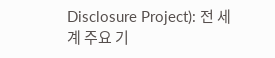Disclosure Project): 전 세계 주요 기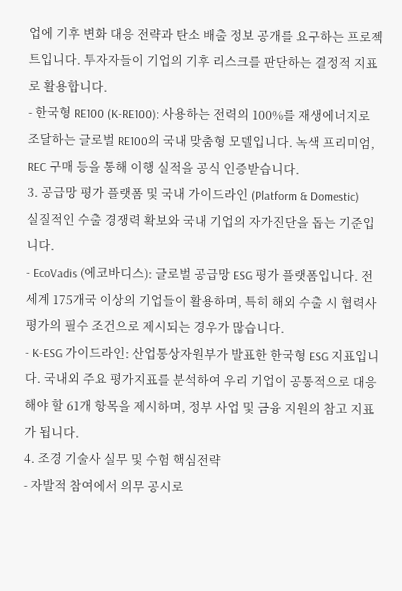업에 기후 변화 대응 전략과 탄소 배출 정보 공개를 요구하는 프로젝트입니다. 투자자들이 기업의 기후 리스크를 판단하는 결정적 지표로 활용합니다.
- 한국형 RE100 (K-RE100): 사용하는 전력의 100%를 재생에너지로 조달하는 글로벌 RE100의 국내 맞춤형 모델입니다. 녹색 프리미엄, REC 구매 등을 통해 이행 실적을 공식 인증받습니다.
3. 공급망 평가 플랫폼 및 국내 가이드라인 (Platform & Domestic)
실질적인 수출 경쟁력 확보와 국내 기업의 자가진단을 돕는 기준입니다.
- EcoVadis (에코바디스): 글로벌 공급망 ESG 평가 플랫폼입니다. 전 세계 175개국 이상의 기업들이 활용하며, 특히 해외 수출 시 협력사 평가의 필수 조건으로 제시되는 경우가 많습니다.
- K-ESG 가이드라인: 산업통상자원부가 발표한 한국형 ESG 지표입니다. 국내외 주요 평가지표를 분석하여 우리 기업이 공통적으로 대응해야 할 61개 항목을 제시하며, 정부 사업 및 금융 지원의 참고 지표가 됩니다.
4. 조경 기술사 실무 및 수험 핵심전략
- 자발적 참여에서 의무 공시로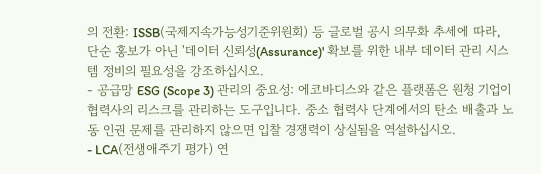의 전환: ISSB(국제지속가능성기준위원회) 등 글로벌 공시 의무화 추세에 따라, 단순 홍보가 아닌 '데이터 신뢰성(Assurance)' 확보를 위한 내부 데이터 관리 시스템 정비의 필요성을 강조하십시오.
- 공급망 ESG (Scope 3) 관리의 중요성: 에코바디스와 같은 플랫폼은 원청 기업이 협력사의 리스크를 관리하는 도구입니다. 중소 협력사 단계에서의 탄소 배출과 노동 인권 문제를 관리하지 않으면 입찰 경쟁력이 상실됨을 역설하십시오.
- LCA(전생애주기 평가) 연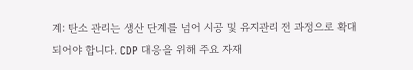계: 탄소 관리는 생산 단계를 넘어 시공 및 유지관리 전 과정으로 확대되어야 합니다. CDP 대응을 위해 주요 자재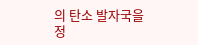의 탄소 발자국을 정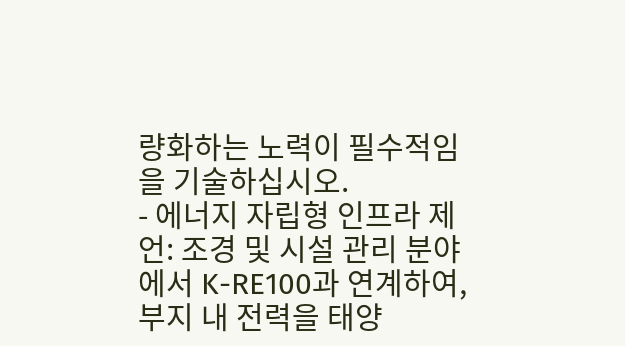량화하는 노력이 필수적임을 기술하십시오.
- 에너지 자립형 인프라 제언: 조경 및 시설 관리 분야에서 K-RE100과 연계하여, 부지 내 전력을 태양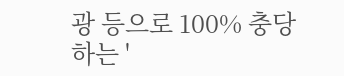광 등으로 100% 충당하는 '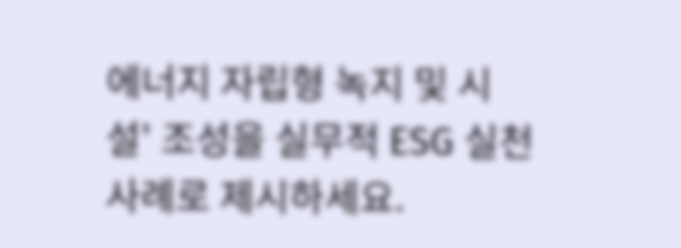에너지 자립형 녹지 및 시설' 조성을 실무적 ESG 실천 사례로 제시하세요.